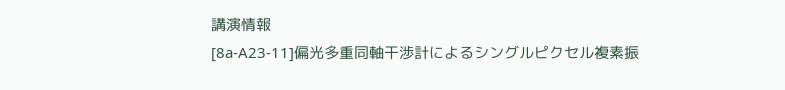講演情報
[8a-A23-11]偏光多重同軸干渉計によるシングルピクセル複素振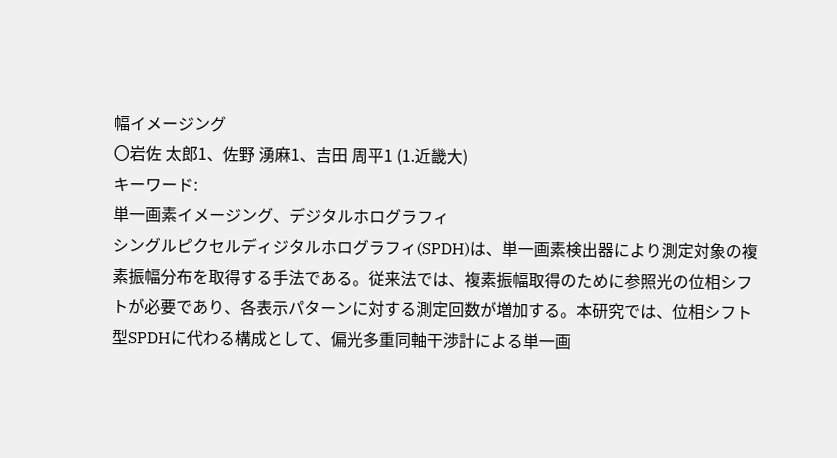幅イメージング
〇岩佐 太郎1、佐野 湧麻1、吉田 周平1 (1.近畿大)
キーワード:
単一画素イメージング、デジタルホログラフィ
シングルピクセルディジタルホログラフィ(SPDH)は、単一画素検出器により測定対象の複素振幅分布を取得する手法である。従来法では、複素振幅取得のために参照光の位相シフトが必要であり、各表示パターンに対する測定回数が増加する。本研究では、位相シフト型SPDHに代わる構成として、偏光多重同軸干渉計による単一画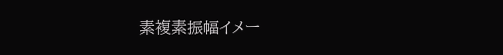素複素振幅イメー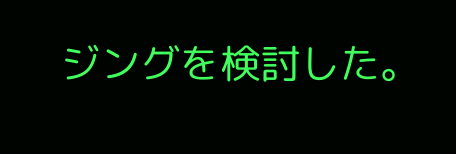ジングを検討した。